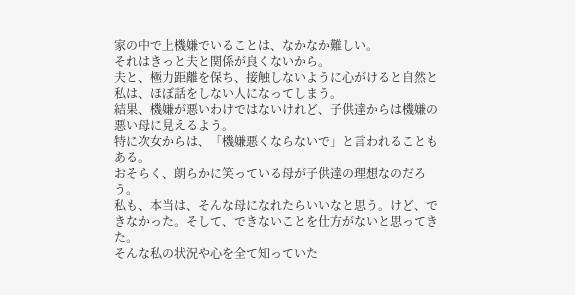家の中で上機嫌でいることは、なかなか難しい。
それはきっと夫と関係が良くないから。
夫と、極力距離を保ち、接触しないように心がけると自然と私は、ほぼ話をしない人になってしまう。
結果、機嫌が悪いわけではないけれど、子供達からは機嫌の悪い母に見えるよう。
特に次女からは、「機嫌悪くならないで」と言われることもある。
おそらく、朗らかに笑っている母が子供達の理想なのだろう。
私も、本当は、そんな母になれたらいいなと思う。けど、できなかった。そして、できないことを仕方がないと思ってきた。
そんな私の状況や心を全て知っていた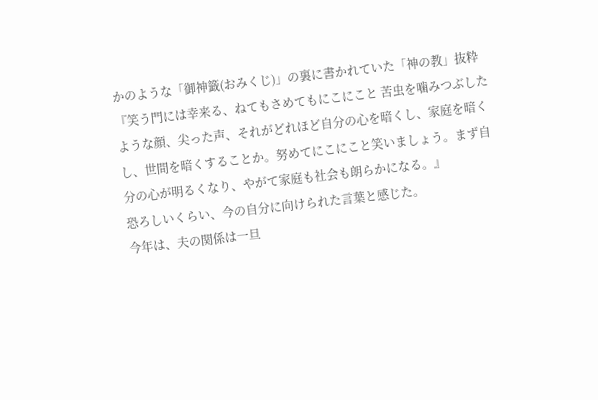かのような「御神籤(おみくじ)」の裏に書かれていた「神の教」抜粋
『笑う門には幸来る、ねてもさめてもにこにこと 苦虫を噛みつぶしたような顔、尖った声、それがどれほど自分の心を暗くし、家庭を暗くし、世間を暗くすることか。努めてにこにこと笑いましょう。まず自分の心が明るくなり、やがて家庭も社会も朗らかになる。』
恐ろしいくらい、今の自分に向けられた言葉と感じた。
今年は、夫の関係は一旦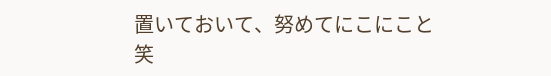置いておいて、努めてにこにこと笑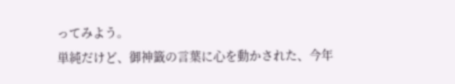ってみよう。
単純だけど、御神籤の言葉に心を動かされた、今年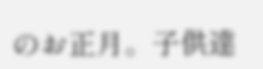のお正月。子供達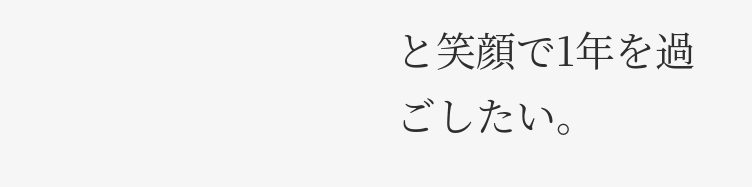と笑顔で1年を過ごしたい。